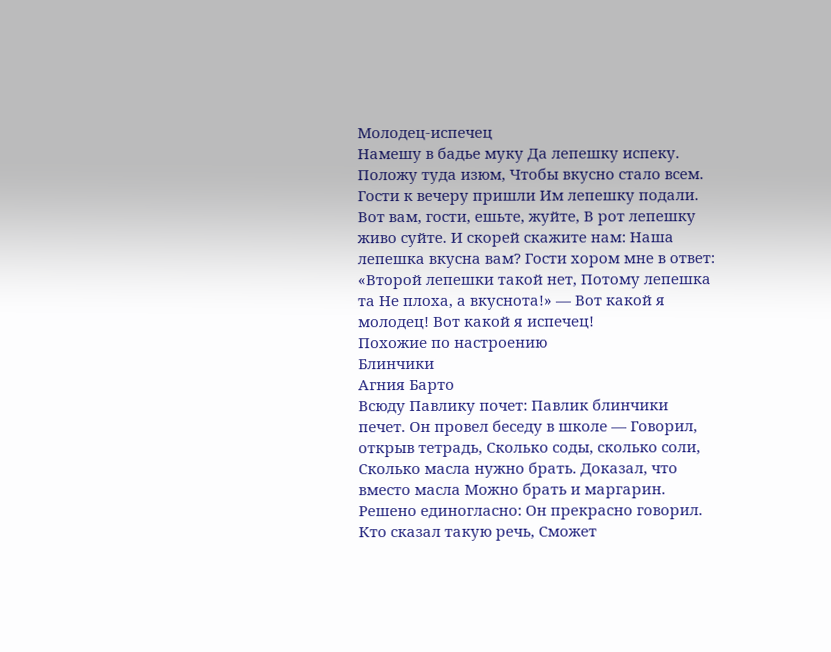Молодец-испечец
Намешу в бадье муку Да лепешку испеку. Положу туда изюм, Чтобы вкусно стало всем. Гости к вечеру пришли Им лепешку подали. Вот вам, гости, ешьте, жуйте, В рот лепешку живо суйте. И скорей скажите нам: Наша лепешка вкусна вам? Гости хором мне в ответ: «Второй лепешки такой нет, Потому лепешка та Не плоха, а вкуснота!» — Вот какой я молодец! Вот какой я испечец!
Похожие по настроению
Блинчики
Агния Барто
Всюду Павлику почет: Павлик блинчики печет. Он провел беседу в школе — Говорил, открыв тетрадь, Сколько соды, сколько соли, Сколько масла нужно брать. Доказал, что вместо масла Можно брать и маргарин. Решено единогласно: Он прекрасно говорил. Кто сказал такую речь, Сможет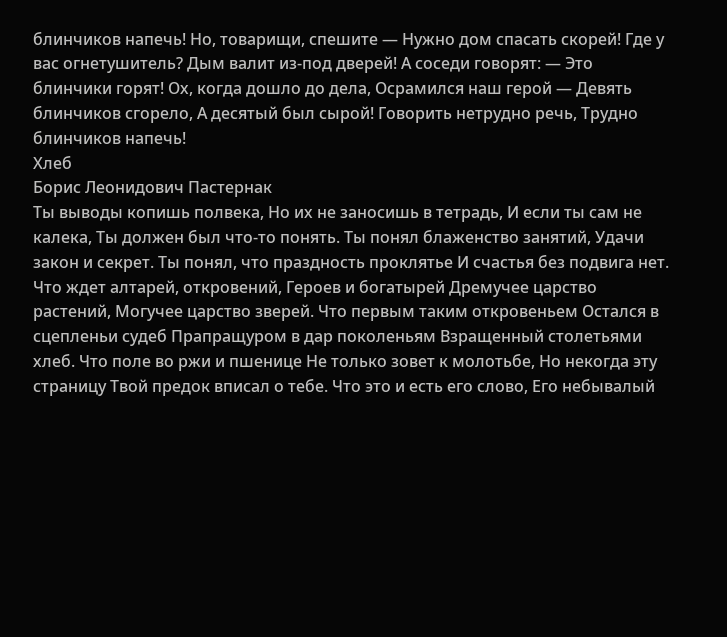блинчиков напечь! Но, товарищи, спешите — Нужно дом спасать скорей! Где у вас огнетушитель? Дым валит из-под дверей! А соседи говорят: — Это блинчики горят! Ох, когда дошло до дела, Осрамился наш герой — Девять блинчиков сгорело, А десятый был сырой! Говорить нетрудно речь, Трудно блинчиков напечь!
Хлеб
Борис Леонидович Пастернак
Ты выводы копишь полвека, Но их не заносишь в тетрадь, И если ты сам не калека, Ты должен был что-то понять. Ты понял блаженство занятий, Удачи закон и секрет. Ты понял, что праздность проклятье И счастья без подвига нет. Что ждет алтарей, откровений, Героев и богатырей Дремучее царство растений, Могучее царство зверей. Что первым таким откровеньем Остался в сцепленьи судеб Прапращуром в дар поколеньям Взращенный столетьями хлеб. Что поле во ржи и пшенице Не только зовет к молотьбе, Но некогда эту страницу Твой предок вписал о тебе. Что это и есть его слово, Его небывалый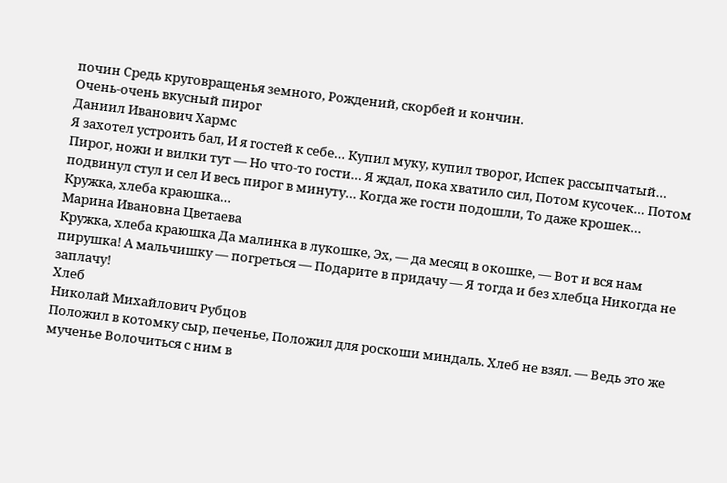почин Средь круговращенья земного, Рождений, скорбей и кончин.
Очень-очень вкусный пирог
Даниил Иванович Хармс
Я захотел устроить бал, И я гостей к себе… Купил муку, купил творог, Испек рассыпчатый… Пирог, ножи и вилки тут — Но что-то гости… Я ждал, пока хватило сил, Потом кусочек… Потом подвинул стул и сел И весь пирог в минуту… Когда же гости подошли, То даже крошек…
Кружка, хлеба краюшка…
Марина Ивановна Цветаева
Кружка, хлеба краюшка Да малинка в лукошке, Эх, — да месяц в окошке, — Вот и вся нам пирушка! А мальчишку — погреться — Подарите в придачу — Я тогда и без хлебца Никогда не заплачу!
Хлеб
Николай Михайлович Рубцов
Положил в котомку сыр, печенье, Положил для роскоши миндаль. Хлеб не взял. — Ведь это же мученье Волочиться с ним в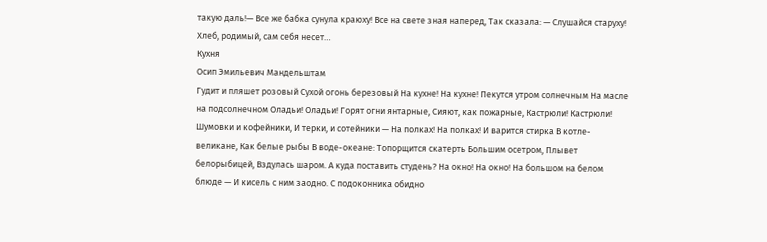такую даль!— Все же бабка сунула краюху! Все на свете зная наперед, Так сказала: — Слушайся старуху! Хлеб, родимый, сам себя несет…
Кухня
Осип Эмильевич Мандельштам
Гудит и пляшет розовый Сухой огонь березовый На кухне! На кухне! Пекутся утром солнечным На масле на подсолнечном Оладьи! Оладьи! Горят огни янтарные, Сияют, как пожарные, Кастрюли! Кастрюли! Шумовки и кофейники, И терки, и сотейники — На полках! На полках! И варится стирка В котле-великане, Как белые рыбы В воде-океане: Топорщится скатерть Большим осетром, Плывет белорыбицей, Вздулась шаром. А куда поставить студень? На окно! На окно! На большом на белом блюде — И кисель с ним заодно. С подоконника обидно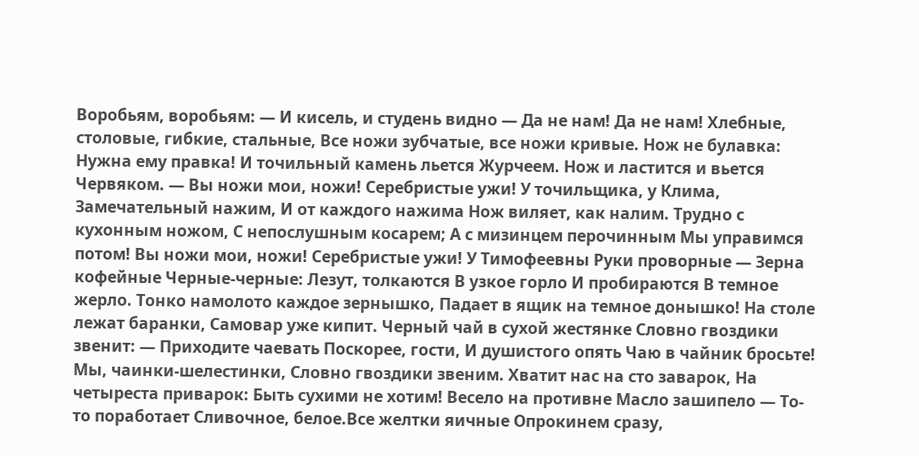Воробьям, воробьям: — И кисель, и студень видно — Да не нам! Да не нам! Хлебные, столовые, гибкие, стальные, Все ножи зубчатые, все ножи кривые. Нож не булавка: Нужна ему правка! И точильный камень льется Журчеем. Нож и ластится и вьется Червяком. — Вы ножи мои, ножи! Серебристые ужи! У точильщика, у Клима, Замечательный нажим, И от каждого нажима Нож виляет, как налим. Трудно с кухонным ножом, С непослушным косарем; А с мизинцем перочинным Мы управимся потом! Вы ножи мои, ножи! Серебристые ужи! У Тимофеевны Руки проворные — Зерна кофейные Черные-черные: Лезут, толкаются В узкое горло И пробираются В темное жерло. Тонко намолото каждое зернышко, Падает в ящик на темное донышко! На столе лежат баранки, Самовар уже кипит. Черный чай в сухой жестянке Словно гвоздики звенит: — Приходите чаевать Поскорее, гости, И душистого опять Чаю в чайник бросьте! Мы, чаинки-шелестинки, Словно гвоздики звеним. Хватит нас на сто заварок, На четыреста приварок: Быть сухими не хотим! Весело на противне Масло зашипело — То-то поработает Сливочное, белое.Все желтки яичные Опрокинем сразу,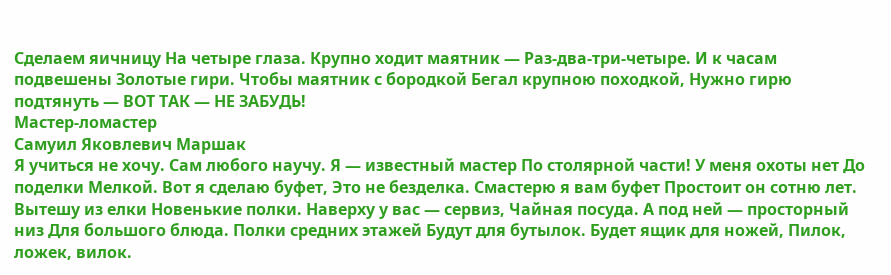Сделаем яичницу На четыре глаза. Крупно ходит маятник — Раз-два-три-четыре. И к часам подвешены Золотые гири. Чтобы маятник с бородкой Бегал крупною походкой, Нужно гирю подтянуть — ВОТ ТАК — НЕ ЗАБУДЬ!
Мастер-ломастер
Самуил Яковлевич Маршак
Я учиться не хочу. Сам любого научу. Я — известный мастер По столярной части! У меня охоты нет До поделки Мелкой. Вот я сделаю буфет, Это не безделка. Смастерю я вам буфет Простоит он сотню лет. Вытешу из елки Новенькие полки. Наверху у вас — сервиз, Чайная посуда. А под ней — просторный низ Для большого блюда. Полки средних этажей Будут для бутылок. Будет ящик для ножей, Пилок, ложек, вилок.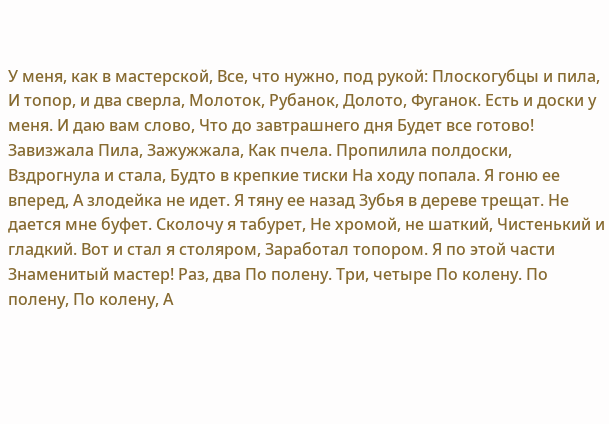У меня, как в мастерской, Все, что нужно, под рукой: Плоскогубцы и пила, И топор, и два сверла, Молоток, Рубанок, Долото, Фуганок. Есть и доски у меня. И даю вам слово, Что до завтрашнего дня Будет все готово! Завизжала Пила, Зажужжала, Как пчела. Пропилила полдоски, Вздрогнула и стала, Будто в крепкие тиски На ходу попала. Я гоню ее вперед, А злодейка не идет. Я тяну ее назад Зубья в дереве трещат. Не дается мне буфет. Сколочу я табурет, Не хромой, не шаткий, Чистенький и гладкий. Вот и стал я столяром, Заработал топором. Я по этой части Знаменитый мастер! Раз, два По полену. Три, четыре По колену. По полену, По колену, А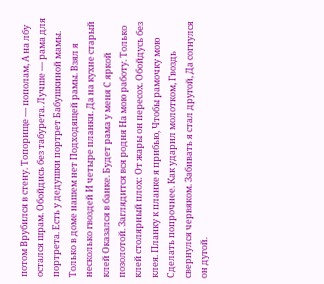потом Врубился в стену. Топорище — пополам, А на лбу остался шрам. Обойдись без табурета. Лучше — рама для портрета. Есть у дедушки портрет Бабушкиной мамы. Только в доме нашем нет Подходящей рамы. Взял я несколько гвоздей И четыре планки. Да на кухне старый клей Оказался в банке. Будет рама у меня С яркой позолотой. Заглядится вся родня На мою работу. Только клей столярный плох: От жары он пересох. Обойдусь без клея. Планку к планке я прибью, Чтобы рамочку мою Сделать попрочнее. Как ударил молотком, Гвоздь свернулся червяком. Забивать я стал другой, Да согнулся он дугой.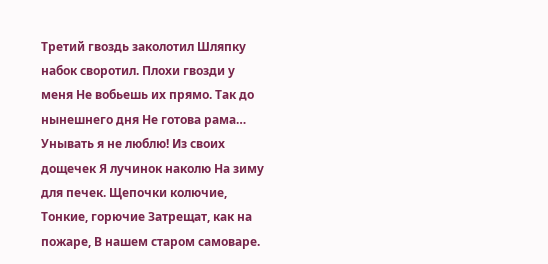Третий гвоздь заколотил Шляпку набок своротил. Плохи гвозди у меня Не вобьешь их прямо. Так до нынешнего дня Не готова рама… Унывать я не люблю! Из своих дощечек Я лучинок наколю На зиму для печек. Щепочки колючие, Тонкие, горючие Затрещат, как на пожаре, В нашем старом самоваре.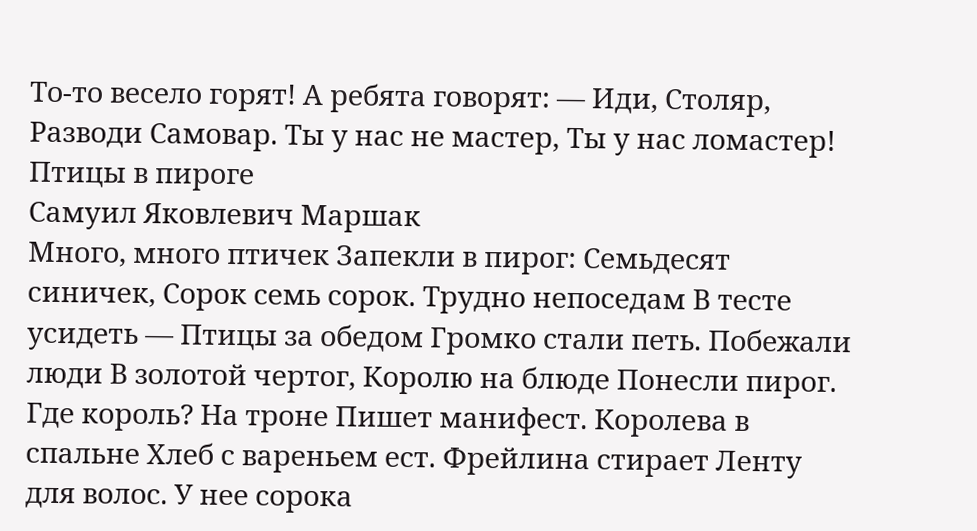То-то весело горят! А ребята говорят: — Иди, Столяр, Разводи Самовар. Ты у нас не мастер, Ты у нас ломастер!
Птицы в пироге
Самуил Яковлевич Маршак
Много, много птичек Запекли в пирог: Семьдесят синичек, Сорок семь сорок. Трудно непоседам В тесте усидеть — Птицы за обедом Громко стали петь. Побежали люди В золотой чертог, Королю на блюде Понесли пирог. Где король? На троне Пишет манифест. Королева в спальне Хлеб с вареньем ест. Фрейлина стирает Ленту для волос. У нее сорока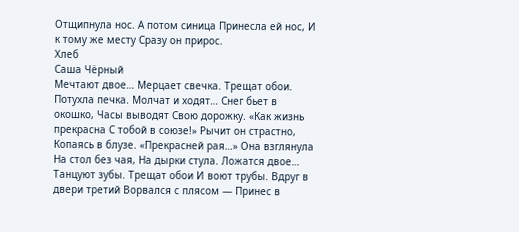Отщипнула нос. А потом синица Принесла ей нос, И к тому же месту Сразу он прирос.
Хлеб
Саша Чёрный
Мечтают двое… Мерцает свечка. Трещат обои. Потухла печка. Молчат и ходят… Снег бьет в окошко, Часы выводят Свою дорожку. «Как жизнь прекрасна С тобой в союзе!» Рычит он страстно, Копаясь в блузе. «Прекрасней рая…» Она взглянула На стол без чая, На дырки стула. Ложатся двое… Танцуют зубы. Трещат обои И воют трубы. Вдруг в двери третий Ворвался с плясом — Принес в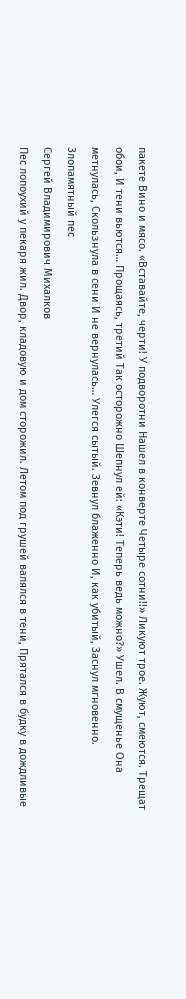пакете Вино и мясо. «Вставайте, черти! У подворотни Нашел в конверте Четыре сотни!!» Ликуют трое. Жуют, смеются. Трещат обои, И тени вьются… Прощаясь, третий Так осторожно Шепнул ей: «Кэти! Теперь ведь можно?» Ушел. В смущенье Она метнулась, Скользнула в сени И не вернулась… Улегся сытый. Зевнул блаженно И, как убитый, Заснул мгновенно.
Злопамятный пес
Сергей Владимирович Михалков
Пес лопоухий у пекаря жил. Двор, кладовую и дом сторожил. Летом под грушей валялся в тени, Прятался в будку в дождливые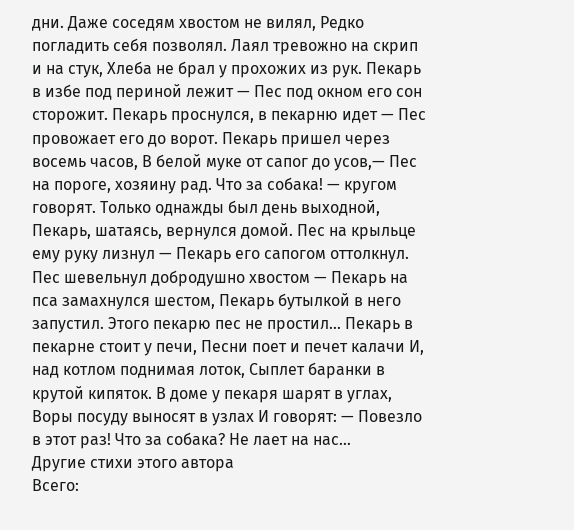дни. Даже соседям хвостом не вилял, Редко погладить себя позволял. Лаял тревожно на скрип и на стук, Хлеба не брал у прохожих из рук. Пекарь в избе под периной лежит — Пес под окном его сон сторожит. Пекарь проснулся, в пекарню идет — Пес провожает его до ворот. Пекарь пришел через восемь часов, В белой муке от сапог до усов,— Пес на пороге, хозяину рад. Что за собака! — кругом говорят. Только однажды был день выходной, Пекарь, шатаясь, вернулся домой. Пес на крыльце ему руку лизнул — Пекарь его сапогом оттолкнул. Пес шевельнул добродушно хвостом — Пекарь на пса замахнулся шестом, Пекарь бутылкой в него запустил. Этого пекарю пес не простил… Пекарь в пекарне стоит у печи, Песни поет и печет калачи И, над котлом поднимая лоток, Сыплет баранки в крутой кипяток. В доме у пекаря шарят в углах, Воры посуду выносят в узлах И говорят: — Повезло в этот раз! Что за собака? Не лает на нас…
Другие стихи этого автора
Всего: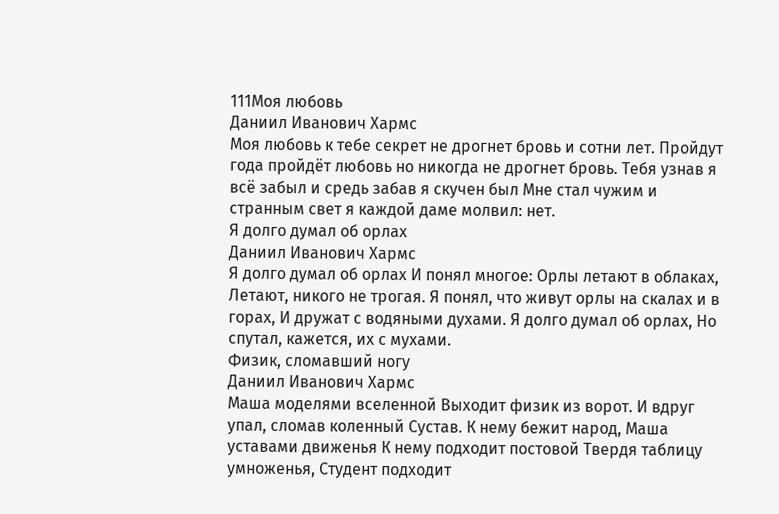111Моя любовь
Даниил Иванович Хармс
Моя любовь к тебе секрет не дрогнет бровь и сотни лет. Пройдут года пройдёт любовь но никогда не дрогнет бровь. Тебя узнав я всё забыл и средь забав я скучен был Мне стал чужим и странным свет я каждой даме молвил: нет.
Я долго думал об орлах
Даниил Иванович Хармс
Я долго думал об орлах И понял многое: Орлы летают в облаках, Летают, никого не трогая. Я понял, что живут орлы на скалах и в горах, И дружат с водяными духами. Я долго думал об орлах, Но спутал, кажется, их с мухами.
Физик, сломавший ногу
Даниил Иванович Хармс
Маша моделями вселенной Выходит физик из ворот. И вдруг упал, сломав коленный Сустав. К нему бежит народ, Маша уставами движенья К нему подходит постовой Твердя таблицу умноженья, Студент подходит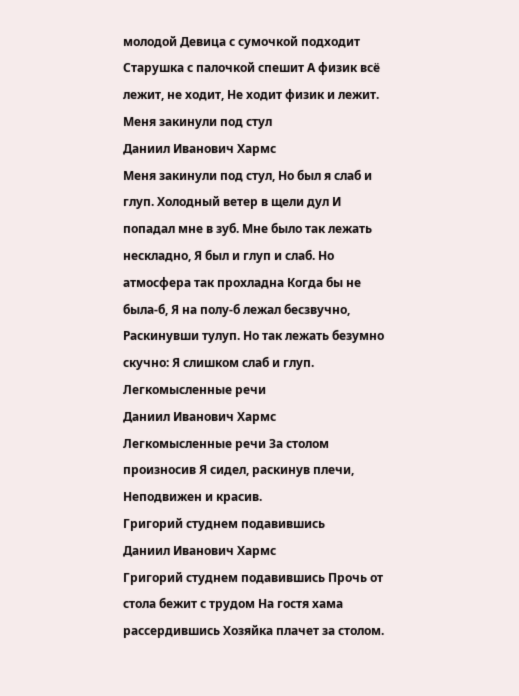молодой Девица с сумочкой подходит Старушка с палочкой спешит А физик всё лежит, не ходит, Не ходит физик и лежит.
Меня закинули под стул
Даниил Иванович Хармс
Меня закинули под стул, Но был я слаб и глуп. Холодный ветер в щели дул И попадал мне в зуб. Мне было так лежать нескладно, Я был и глуп и слаб. Но атмосфера так прохладна Когда бы не была-б, Я на полу-б лежал бесзвучно, Раскинувши тулуп. Но так лежать безумно скучно: Я слишком слаб и глуп.
Легкомысленные речи
Даниил Иванович Хармс
Легкомысленные речи За столом произносив Я сидел, раскинув плечи, Неподвижен и красив.
Григорий студнем подавившись
Даниил Иванович Хармс
Григорий студнем подавившись Прочь от стола бежит с трудом На гостя хама рассердившись Хозяйка плачет за столом.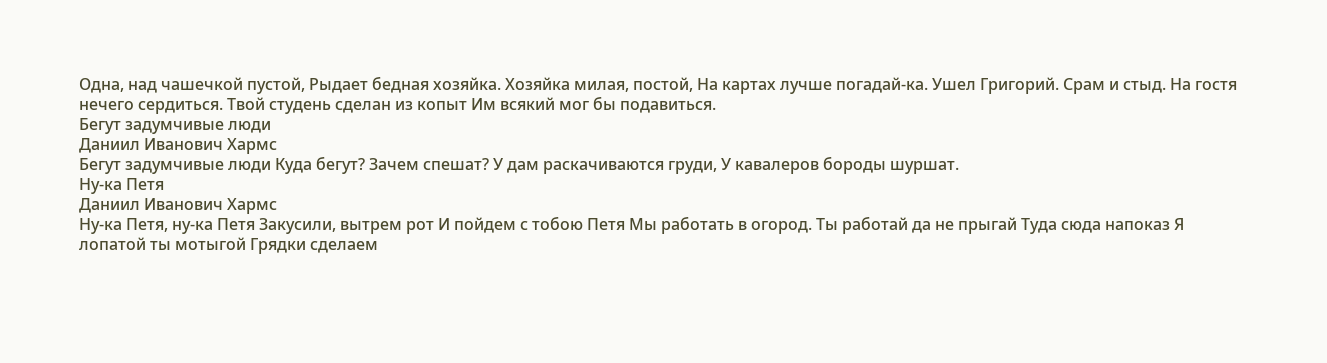Одна, над чашечкой пустой, Рыдает бедная хозяйка. Хозяйка милая, постой, На картах лучше погадай-ка. Ушел Григорий. Срам и стыд. На гостя нечего сердиться. Твой студень сделан из копыт Им всякий мог бы подавиться.
Бегут задумчивые люди
Даниил Иванович Хармс
Бегут задумчивые люди Куда бегут? Зачем спешат? У дам раскачиваются груди, У кавалеров бороды шуршат.
Ну-ка Петя
Даниил Иванович Хармс
Ну-ка Петя, ну-ка Петя Закусили, вытрем рот И пойдем с тобою Петя Мы работать в огород. Ты работай да не прыгай Туда сюда напоказ Я лопатой ты мотыгой Грядки сделаем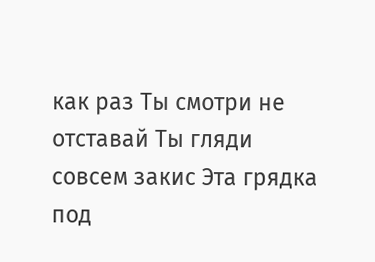как раз Ты смотри не отставай Ты гляди совсем закис Эта грядка под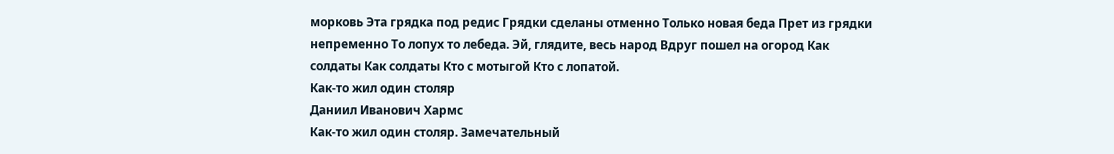морковь Эта грядка под редис Грядки сделаны отменно Только новая беда Прет из грядки непременно То лопух то лебеда. Эй, глядите, весь народ Вдруг пошел на огород Как солдаты Как солдаты Кто с мотыгой Кто с лопатой.
Как-то жил один столяр
Даниил Иванович Хармс
Как-то жил один столяр. Замечательный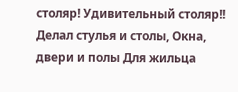столяр! Удивительный столяр!! Делал стулья и столы, Окна, двери и полы Для жильца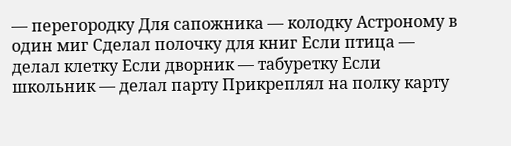— перегородку Для сапожника — колодку Астроному в один миг Сделал полочку для книг Если птица — делал клетку Если дворник — табуретку Если школьник — делал парту Прикреплял на полку карту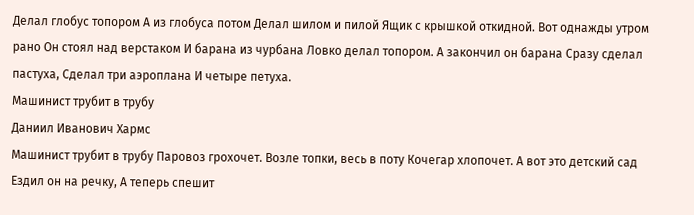Делал глобус топором А из глобуса потом Делал шилом и пилой Ящик с крышкой откидной. Вот однажды утром рано Он стоял над верстаком И барана из чурбана Ловко делал топором. А закончил он барана Сразу сделал пастуха, Сделал три аэроплана И четыре петуха.
Машинист трубит в трубу
Даниил Иванович Хармс
Машинист трубит в трубу Паровоз грохочет. Возле топки, весь в поту Кочегар хлопочет. А вот это детский сад Ездил он на речку, А теперь спешит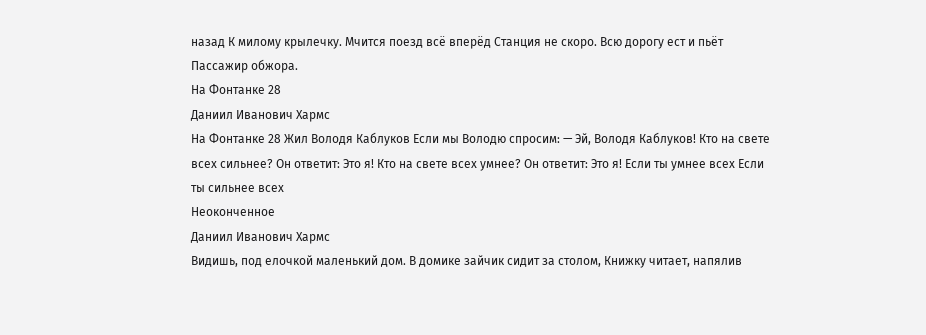назад К милому крылечку. Мчится поезд всё вперёд Станция не скоро. Всю дорогу ест и пьёт Пассажир обжора.
На Фонтанке 28
Даниил Иванович Хармс
На Фонтанке 28 Жил Володя Каблуков Если мы Володю спросим: — Эй, Володя Каблуков! Кто на свете всех сильнее? Он ответит: Это я! Кто на свете всех умнее? Он ответит: Это я! Если ты умнее всех Если ты сильнее всех
Неоконченное
Даниил Иванович Хармс
Видишь, под елочкой маленький дом. В домике зайчик сидит за столом, Книжку читает, напялив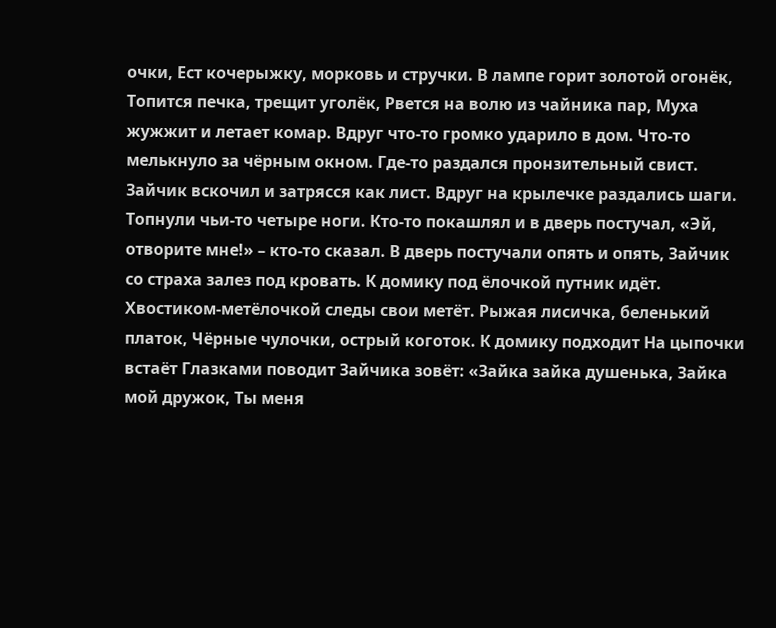очки, Ест кочерыжку, морковь и стручки. В лампе горит золотой огонёк, Топится печка, трещит уголёк, Рвется на волю из чайника пар, Муха жужжит и летает комар. Вдруг что-то громко ударило в дом. Что-то мелькнуло за чёрным окном. Где-то раздался пронзительный свист. Зайчик вскочил и затрясся как лист. Вдруг на крылечке раздались шаги. Топнули чьи-то четыре ноги. Кто-то покашлял и в дверь постучал, «Эй, отворите мне!» – кто-то сказал. В дверь постучали опять и опять, Зайчик со страха залез под кровать. К домику под ёлочкой путник идёт. Хвостиком-метёлочкой следы свои метёт. Рыжая лисичка, беленький платок, Чёрные чулочки, острый коготок. К домику подходит На цыпочки встаёт Глазками поводит Зайчика зовёт: «Зайка зайка душенька, Зайка мой дружок, Ты меня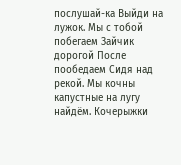послушай-ка Выйди на лужок. Мы с тобой побегаем Зайчик дорогой После пообедаем Сидя над рекой. Мы кочны капустные на лугу найдём. Кочерыжки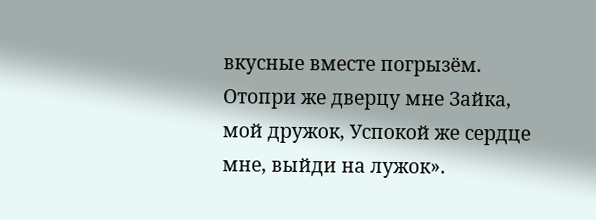вкусные вместе погрызём. Отопри же дверцу мне Зайка, мой дружок, Успокой же сердце мне, выйди на лужок».